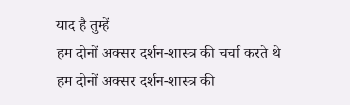याद है तुम्हें
हम दोनों अक्सर दर्शन-शास्त्र की चर्चा करते थे
हम दोनों अक्सर दर्शन-शास्त्र की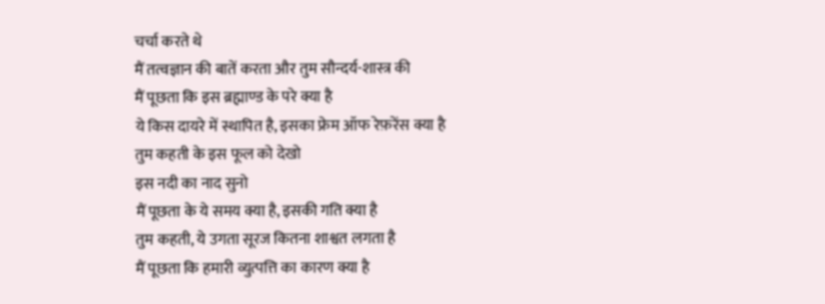चर्चा करते थे
मैं तत्वज्ञान की बातें करता और तुम सौन्दर्य-शास्त्र की
मैं पूछता कि इस ब्रह्माण्ड के परे क्या है
ये किस दायरे में स्थापित है, इसका फ्रेम ऑफ रेफ़रेंस क्या है
तुम कहती के इस फूल को देखो
इस नदी का नाद सुनो
मैं पूछता के ये समय क्या है, इसकी गति क्या है
तुम कहती, ये उगता सूरज कितना शाश्वत लगता है
मैं पूछता कि हमारी व्युत्पत्ति का कारण क्या है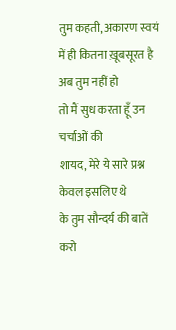तुम कहती, अकारण स्वयं में ही कितना ख़ूबसूरत है
अब तुम नहीं हो
तो मैं सुध करता हूँ उन चर्चाओं की
शायद, मेरे ये सारे प्रश्न केवल इसलिए थे
के तुम सौन्दर्य की बातें करो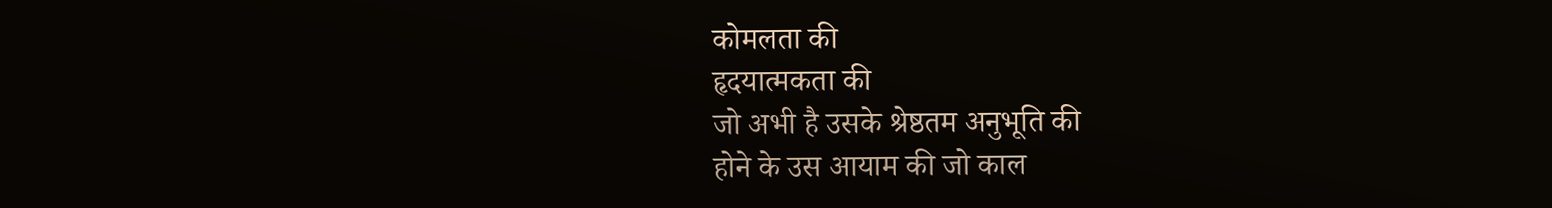कोमलता की
हृदयात्मकता की
जो अभी है उसके श्रेष्ठतम अनुभूति की
होने के उस आयाम की जो काल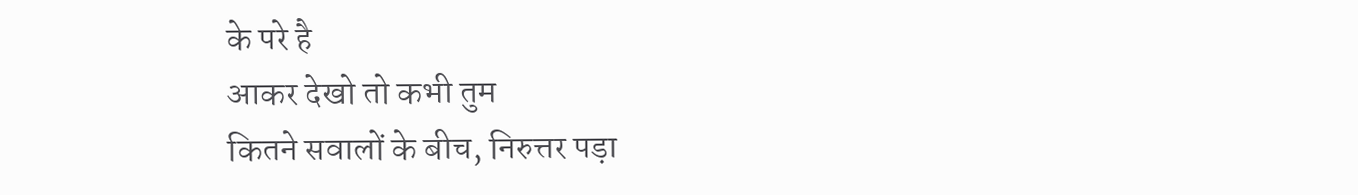के परे है
आकर देखो तो कभी तुम
कितने सवालों के बीच, निरुत्तर पड़ा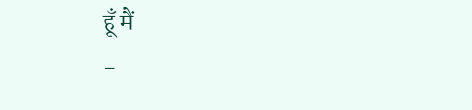हूँ मैं
-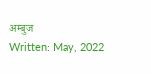अम्बुज
Written: May, 2022